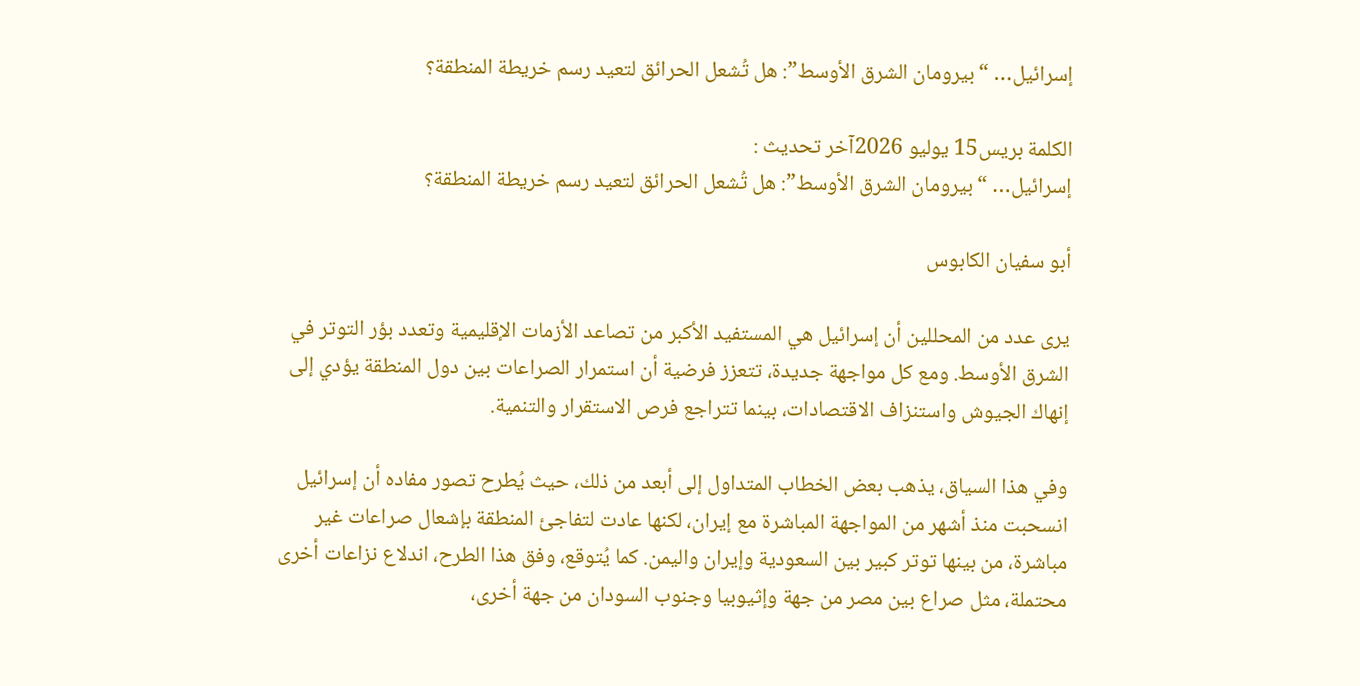إسرائيل… “بيرومان الشرق الأوسط”: هل تُشعل الحرائق لتعيد رسم خريطة المنطقة؟

الكلمة بريس15 يوليو 2026آخر تحديث :
إسرائيل… “بيرومان الشرق الأوسط”: هل تُشعل الحرائق لتعيد رسم خريطة المنطقة؟

أبو سفيان الكابوس

يرى عدد من المحللين أن إسرائيل هي المستفيد الأكبر من تصاعد الأزمات الإقليمية وتعدد بؤر التوتر في الشرق الأوسط. ومع كل مواجهة جديدة، تتعزز فرضية أن استمرار الصراعات بين دول المنطقة يؤدي إلى إنهاك الجيوش واستنزاف الاقتصادات، بينما تتراجع فرص الاستقرار والتنمية.

وفي هذا السياق، يذهب بعض الخطاب المتداول إلى أبعد من ذلك، حيث يُطرح تصور مفاده أن إسرائيل انسحبت منذ أشهر من المواجهة المباشرة مع إيران، لكنها عادت لتفاجئ المنطقة بإشعال صراعات غير مباشرة، من بينها توتر كبير بين السعودية وإيران واليمن. كما يُتوقع، وفق هذا الطرح، اندلاع نزاعات أخرى محتملة، مثل صراع بين مصر من جهة وإثيوبيا وجنوب السودان من جهة أخرى،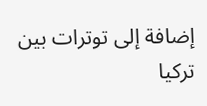إضافة إلى توترات بين تركيا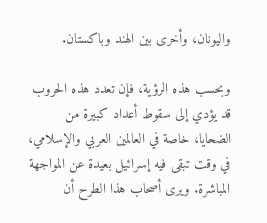واليونان، وأخرى بين الهند وباكستان.

وبحسب هذه الرؤية، فإن تعدد هذه الحروب قد يؤدي إلى سقوط أعداد كبيرة من الضحايا، خاصة في العالمين العربي والإسلامي، في وقت تبقى فيه إسرائيل بعيدة عن المواجهة المباشرة. ويرى أصحاب هذا الطرح أن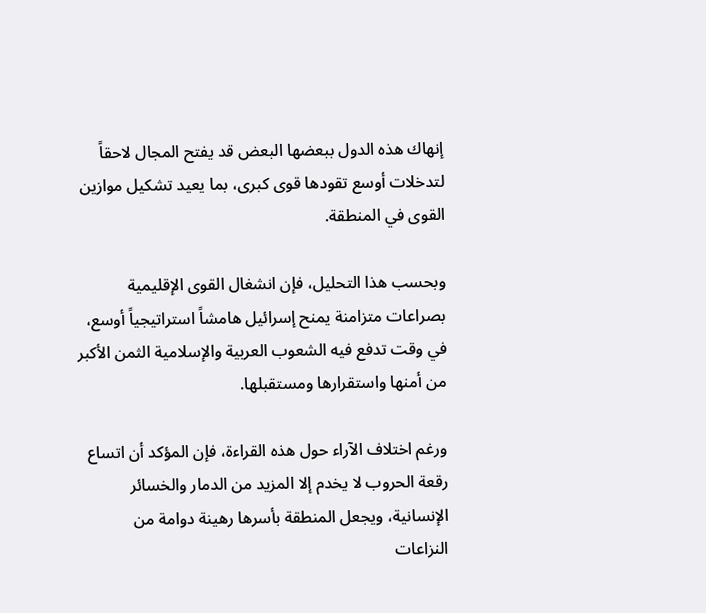إنهاك هذه الدول ببعضها البعض قد يفتح المجال لاحقاً لتدخلات أوسع تقودها قوى كبرى، بما يعيد تشكيل موازين القوى في المنطقة.

وبحسب هذا التحليل، فإن انشغال القوى الإقليمية بصراعات متزامنة يمنح إسرائيل هامشاً استراتيجياً أوسع، في وقت تدفع فيه الشعوب العربية والإسلامية الثمن الأكبر من أمنها واستقرارها ومستقبلها.

ورغم اختلاف الآراء حول هذه القراءة، فإن المؤكد أن اتساع رقعة الحروب لا يخدم إلا المزيد من الدمار والخسائر الإنسانية، ويجعل المنطقة بأسرها رهينة دوامة من النزاعات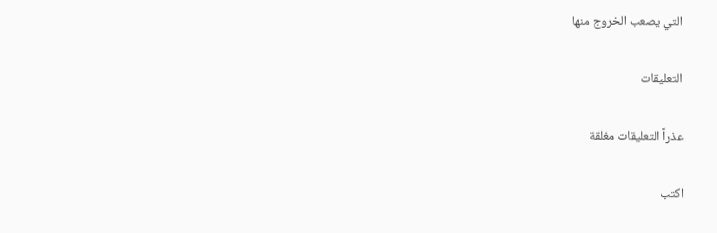التي يصعب الخروج منها

التعليقات

عذراً التعليقات مغلقة

اكتب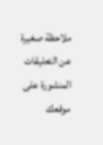ملاحظة صغيرة عن التعليقات المنشورة على موقعك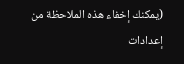(يمكنك إخفاء هذه الملاحظة من إعدادات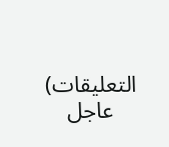التعليقات)
    عاجل